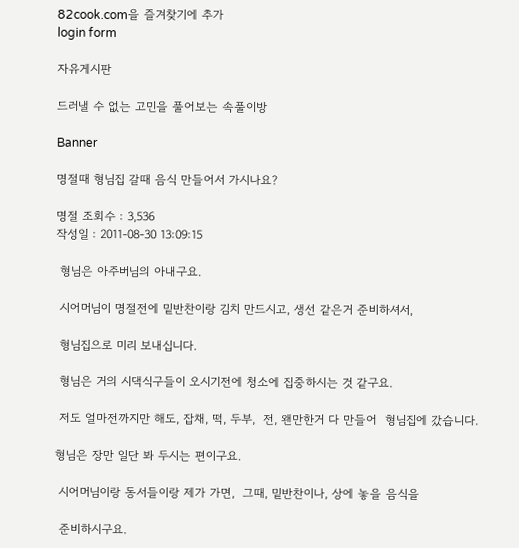82cook.com을 즐겨찾기에 추가
login form

자유게시판

드러낼 수 없는 고민을 풀어보는 속풀이방

Banner

명절때 형님집 갈때 음식 만들어서 가시나요?

명절 조회수 : 3,536
작성일 : 2011-08-30 13:09:15

 형님은 아주버님의 아내구요.

 시어머님이 명절전에 밑반찬이랑 김치 만드시고, 생선 같은거 준비하셔서,

 형님집으로 미리 보내십니다.

 형님은 거의 시댁식구들이 오시기전에 청소에 집중하시는 것 같구요.

 저도 얼마전까지만 해도, 잡채, 떡, 두부,  전, 왠만한거 다 만들어  형님집에 갔습니다.

형님은 장만 일단 봐 두시는 편이구요.

 시어머님이랑 동서들이랑 제가 가면,  그때, 밑반찬이나, 상에 놓을 음식을

 준비하시구요.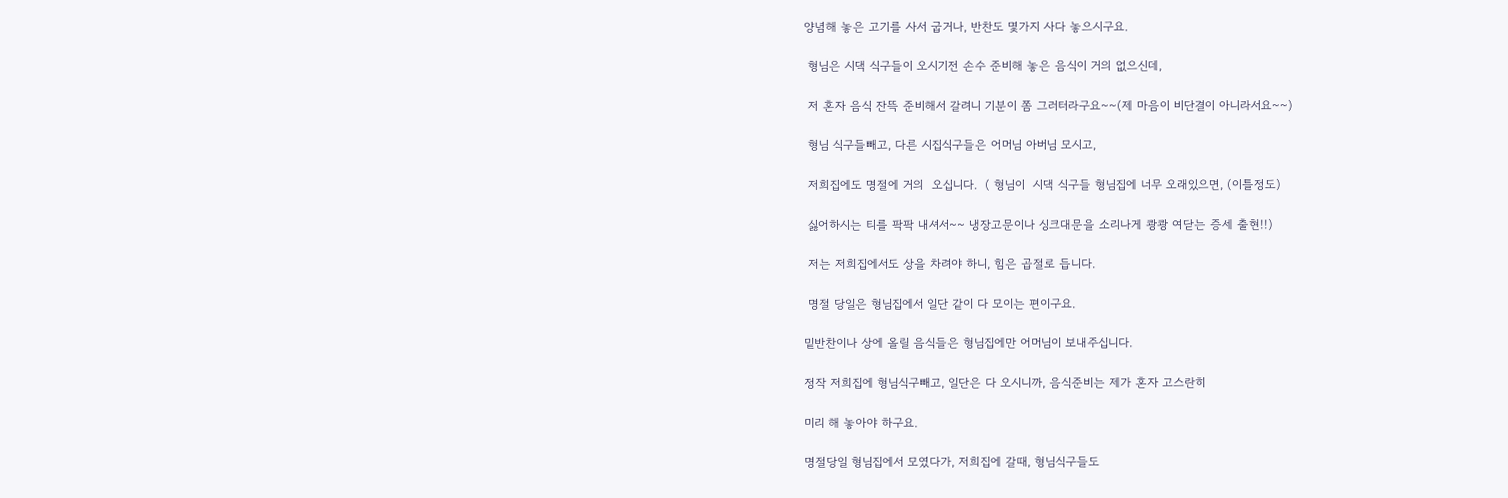양념해 놓은 고기를 사서 굽거나, 반찬도 몇가지 사다 놓으시구요.

 형님은 시댁 식구들이 오시기전 손수 준비해 놓은 음식이 거의 없으신데,

 저 혼자 음식 잔뜩 준비해서 갈려니 기분이 쫌 그러터라구요~~(제 마음이 비단결이 아니라서요~~)

 형님 식구들빼고, 다른 시집식구들은 어머님 아버님 모시고,

 저희집에도 명절에 거의  오십니다.  ( 형님이  시댁 식구들 형님집에 너무 오래있으면, (이틀정도)

 싫어하시는 티를 팍팍 내셔서~~ 냉장고문이나 싱크대문을 소리나게 쾅쾅 여닫는 증세 출현!!)

 저는 저희집에서도 상을 차려야 하니, 힘은 곱절로 듭니다.

 명절 당일은 형님집에서 일단 같이 다 모이는 편이구요.

밑반찬이나 상에 올릴 음식들은 형님집에만 어머님이 보내주십니다.

정작 저희집에 형님식구빼고, 일단은 다 오시니까, 음식준비는 제가 혼자 고스란히

미리 해 놓아야 하구요.

명절당일 형님집에서 모였다가, 저희집에 갈때, 형님식구들도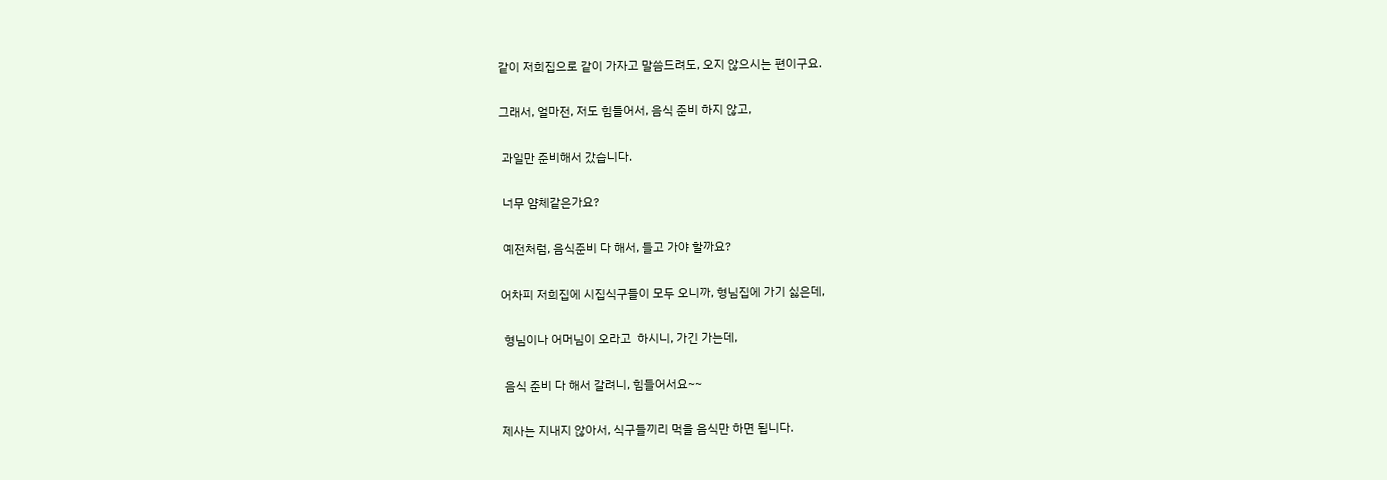같이 저희집으로 같이 가자고 말씀드려도, 오지 않으시는 편이구요.

그래서, 얼마전, 저도 힘들어서, 음식 준비 하지 않고,

 과일만 준비해서 갔습니다.

 너무 얌체같은가요?

 예전처럼, 음식준비 다 해서, 들고 가야 할까요?

어차피 저희집에 시집식구들이 모두 오니까, 형님집에 가기 싫은데,

 형님이나 어머님이 오라고  하시니, 가긴 가는데,

 음식 준비 다 해서 갈려니, 힘들어서요~~

제사는 지내지 않아서, 식구들끼리 먹을 음식만 하면 됩니다.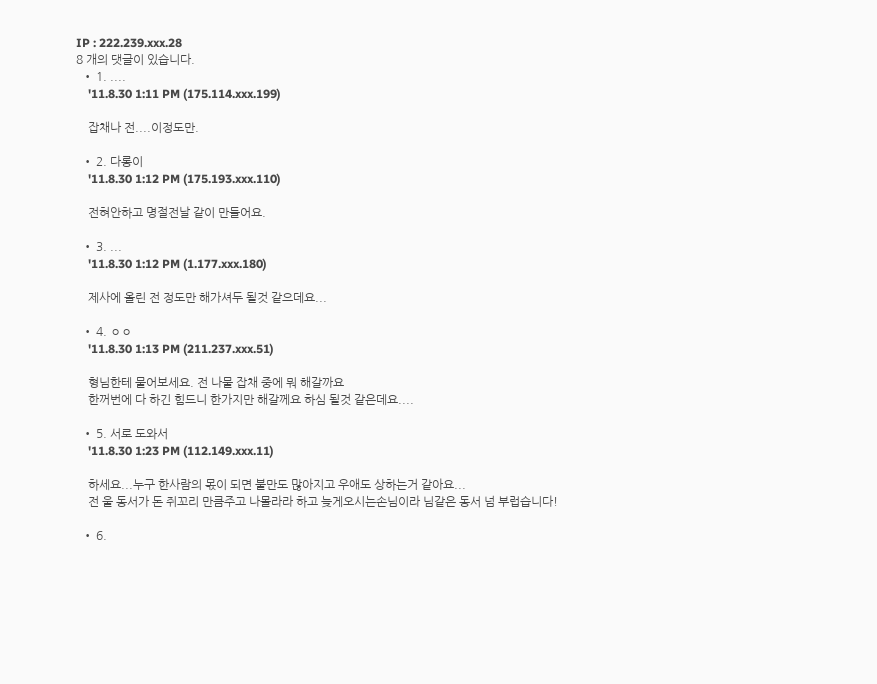IP : 222.239.xxx.28
8 개의 댓글이 있습니다.
  • 1. ....
    '11.8.30 1:11 PM (175.114.xxx.199)

    잡채나 전....이정도만.

  • 2. 다롱이
    '11.8.30 1:12 PM (175.193.xxx.110)

    전혀안하고 명절전날 같이 만들어요.

  • 3. ...
    '11.8.30 1:12 PM (1.177.xxx.180)

    제사에 올린 전 정도만 해가셔두 될것 같으데요...

  • 4. ㅇㅇ
    '11.8.30 1:13 PM (211.237.xxx.51)

    형님한테 물어보세요. 전 나물 잡채 중에 뭐 해갈까요
    한꺼번에 다 하긴 힘드니 한가지만 해갈께요 하심 될것 같은데요....

  • 5. 서로 도와서
    '11.8.30 1:23 PM (112.149.xxx.11)

    하세요...누구 한사람의 몫이 되면 불만도 많아지고 우애도 상하는거 같아요...
    전 울 동서가 돈 쥐꼬리 만큼주고 나몰라라 하고 늦게오시는손님이라 님같은 동서 넘 부럽습니다!

  • 6.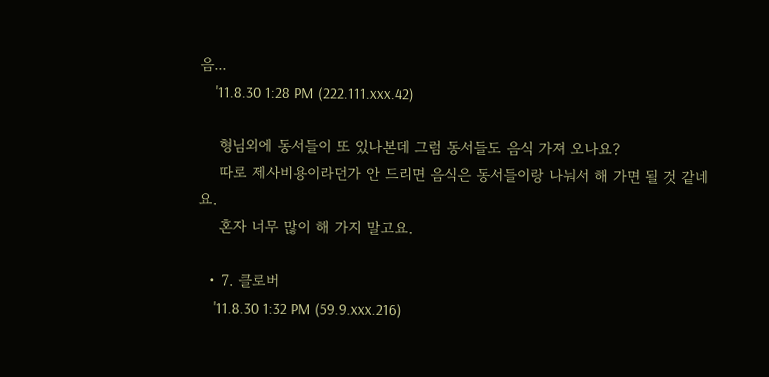음...
    '11.8.30 1:28 PM (222.111.xxx.42)

    형님외에 동서들이 또 있나본데 그럼 동서들도 음식 가져 오나요?
    따로 제사비용이라던가 안 드리면 음식은 동서들이랑 나눠서 해 가면 될 것 같네요.
    혼자 너무 많이 해 가지 말고요.

  • 7. 클로버
    '11.8.30 1:32 PM (59.9.xxx.216)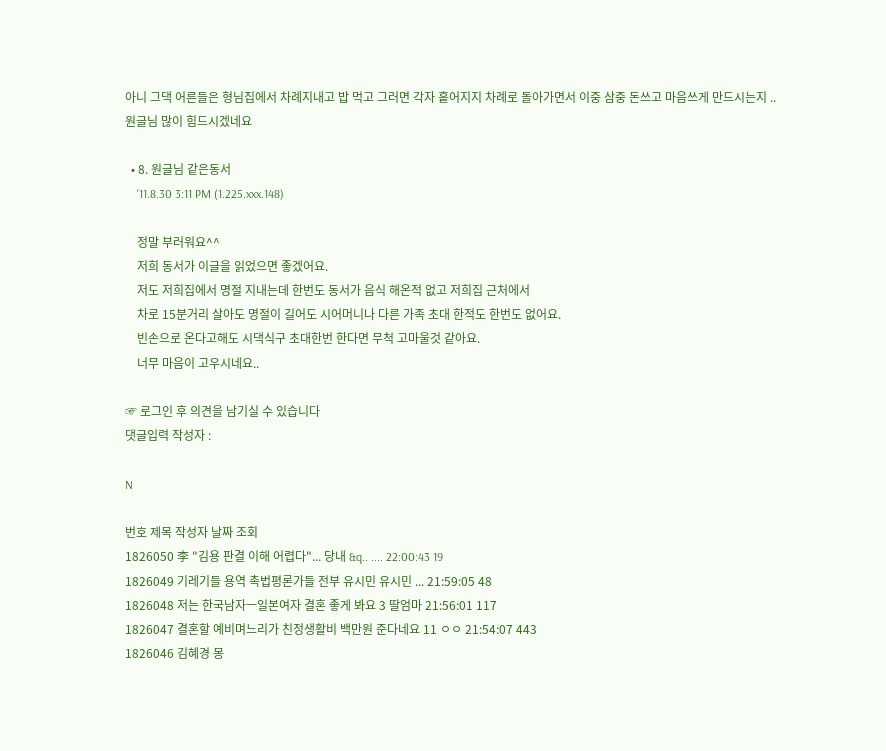아니 그댁 어른들은 형님집에서 차례지내고 밥 먹고 그러면 각자 흩어지지 차례로 돌아가면서 이중 삼중 돈쓰고 마음쓰게 만드시는지 .. 원글님 많이 힘드시겠네요

  • 8. 원글님 같은동서
    '11.8.30 3:11 PM (1.225.xxx.148)

    정말 부러워요^^
    저희 동서가 이글을 읽었으면 좋겠어요.
    저도 저희집에서 명절 지내는데 한번도 동서가 음식 해온적 없고 저희집 근처에서
    차로 15분거리 살아도 명절이 길어도 시어머니나 다른 가족 초대 한적도 한번도 없어요.
    빈손으로 온다고해도 시댁식구 초대한번 한다면 무척 고마울것 같아요.
    너무 마음이 고우시네요..

☞ 로그인 후 의견을 남기실 수 있습니다
댓글입력 작성자 :

N

번호 제목 작성자 날짜 조회
1826050 李 "김용 판결 이해 어렵다"... 당내 &q.. .... 22:00:43 19
1826049 기레기들 용역 촉법평론가들 전부 유시민 유시민 ... 21:59:05 48
1826048 저는 한국남자ㅡ일본여자 결혼 좋게 봐요 3 딸엄마 21:56:01 117
1826047 결혼할 예비며느리가 친정생활비 백만원 준다네요 11 ㅇㅇ 21:54:07 443
1826046 김혜경 몽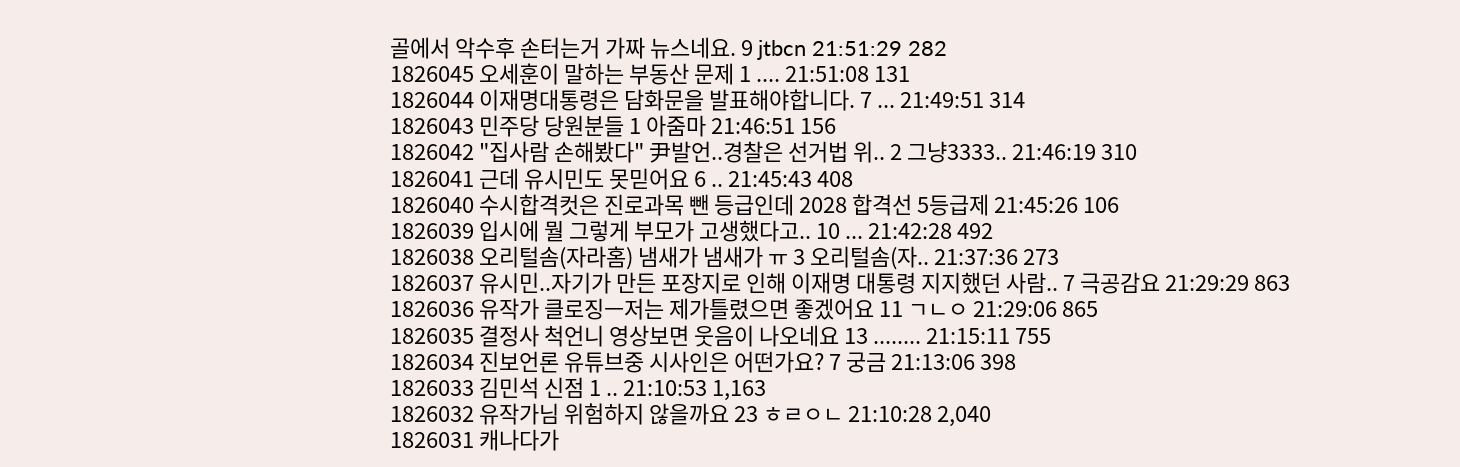골에서 악수후 손터는거 가짜 뉴스네요. 9 jtbcn 21:51:29 282
1826045 오세훈이 말하는 부동산 문제 1 .... 21:51:08 131
1826044 이재명대통령은 담화문을 발표해야합니다. 7 ... 21:49:51 314
1826043 민주당 당원분들 1 아줌마 21:46:51 156
1826042 "집사람 손해봤다" 尹발언..경찰은 선거법 위.. 2 그냥3333.. 21:46:19 310
1826041 근데 유시민도 못믿어요 6 .. 21:45:43 408
1826040 수시합격컷은 진로과목 뺀 등급인데 2028 합격선 5등급제 21:45:26 106
1826039 입시에 뭘 그렇게 부모가 고생했다고.. 10 ... 21:42:28 492
1826038 오리털솜(자라홈) 냄새가 냄새가 ㅠ 3 오리털솜(자.. 21:37:36 273
1826037 유시민..자기가 만든 포장지로 인해 이재명 대통령 지지했던 사람.. 7 극공감요 21:29:29 863
1826036 유작가 클로징ㅡ저는 제가틀렸으면 좋겠어요 11 ㄱㄴㅇ 21:29:06 865
1826035 결정사 척언니 영상보면 웃음이 나오네요 13 ........ 21:15:11 755
1826034 진보언론 유튜브중 시사인은 어떤가요? 7 궁금 21:13:06 398
1826033 김민석 신점 1 .. 21:10:53 1,163
1826032 유작가님 위험하지 않을까요 23 ㅎㄹㅇㄴ 21:10:28 2,040
1826031 캐나다가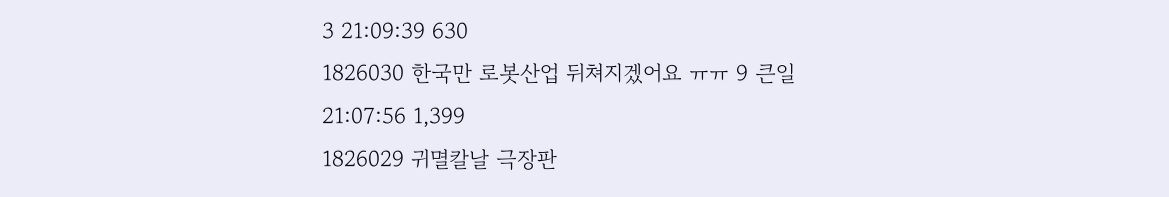3 21:09:39 630
1826030 한국만 로봇산업 뒤쳐지겠어요 ㅠㅠ 9 큰일 21:07:56 1,399
1826029 귀멸칼날 극장판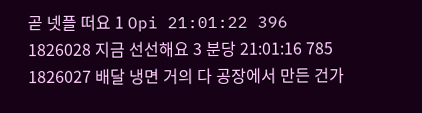곧 넷플 떠요 1 Opi 21:01:22 396
1826028 지금 선선해요 3 분당 21:01:16 785
1826027 배달 냉면 거의 다 공장에서 만든 건가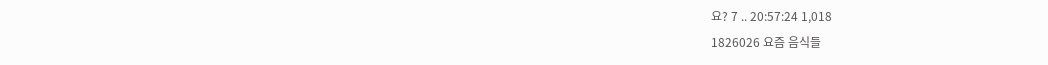요? 7 .. 20:57:24 1,018
1826026 요즘 음식들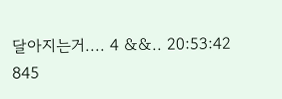달아지는거.... 4 &&.. 20:53:42 845